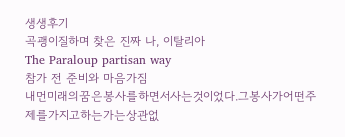생생후기
곡괭이질하며 찾은 진짜 나, 이탈리아
The Paraloup partisan way
참가 전 준비와 마음가짐
내먼미래의꿈은봉사를하면서사는것이었다.그봉사가어떤주제를가지고하는가는상관없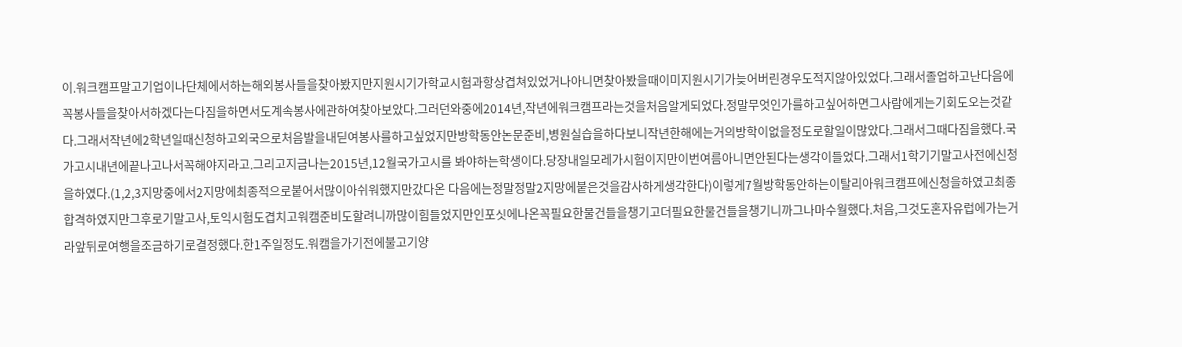이.워크캠프말고기업이나단체에서하는해외봉사들을찾아봤지만지원시기가학교시험과항상겹쳐있었거나아니면찾아봤을때이미지원시기가늦어버린경우도적지않아있었다.그래서졸업하고난다음에꼭봉사들을찾아서하겠다는다짐을하면서도계속봉사에관하여찾아보았다.그러던와중에2014년,작년에워크캠프라는것을처음알게되었다.정말무엇인가를하고싶어하면그사람에게는기회도오는것같다.그래서작년에2학년일때신청하고외국으로처음발을내딛여봉사를하고싶었지만방학동안논문준비,병원실습을하다보니작년한해에는거의방학이없을정도로할일이많았다.그래서그때다짐을했다.국가고시내년에끝나고나서꼭해야지라고.그리고지금나는2015년,12월국가고시를 봐야하는학생이다.당장내일모레가시험이지만이번여름아니면안된다는생각이들었다.그래서1학기기말고사전에신청을하였다.(1,2,3지망중에서2지망에최종적으로붙어서많이아쉬워했지만갔다온 다음에는정말정말2지망에붙은것을감사하게생각한다)이렇게7월방학동안하는이탈리아워크캠프에신청을하였고최종합격하였지만그후로기말고사,토익시험도겹치고워캠준비도할려니까많이힘들었지만인포싯에나온꼭필요한물건들을챙기고더필요한물건들을챙기니까그나마수월했다.처음,그것도혼자유럽에가는거라앞뒤로여행을조금하기로결정했다.한1주일정도.워캠을가기전에불고기양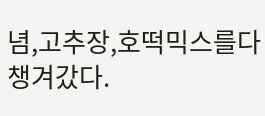념,고추장,호떡믹스를다챙겨갔다.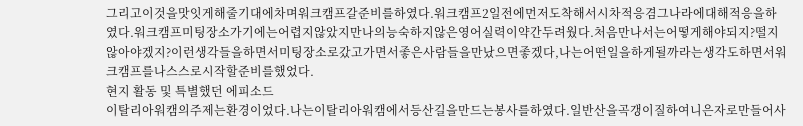그리고이것을맛잇게해줄기대에차며워크캠프갈준비를하였다.워크캠프2일전에먼저도착해서시차적응겸그나라에대해적응을하였다.워크캠프미팅장소가기에는어렵지않았지만나의능숙하지않은영어실력이약간두려웠다.처음만나서는어떻게해야되지?떨지않아야겠지?이런생각들을하면서미팅장소로갔고가면서좋은사람들을만났으면좋겠다,나는어떤일을하게될까라는생각도하면서워크캠프를나스스로시작할준비를했었다.
현지 활동 및 특별했던 에피소드
이탈리아워캠의주제는환경이었다.나는이탈리아워캠에서등산길을만드는봉사를하였다.일반산을곡갱이질하여니은자로만들어사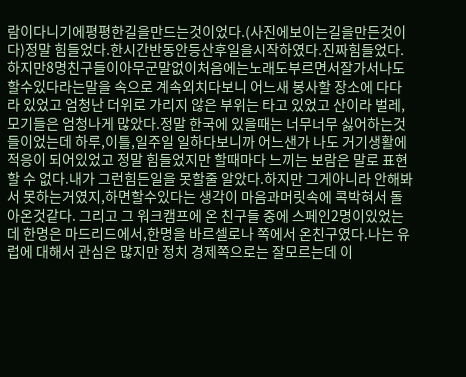람이다니기에평평한길을만드는것이었다.(사진에보이는길을만든것이다)정말 힘들었다.한시간반동안등산후일을시작하였다.진짜힘들었다.하지만8명친구들이아무군말없이처음에는노래도부르면서잘가서나도할수있다라는말을 속으로 계속외치다보니 어느새 봉사할 장소에 다다라 있었고 엄청난 더위로 가리지 않은 부위는 타고 있었고 산이라 벌레,모기들은 엄청나게 많았다.정말 한국에 있을때는 너무너무 싫어하는것들이었는데 하루,이틀,일주일 일하다보니까 어느샌가 나도 거기생활에 적응이 되어있었고 정말 힘들었지만 할때마다 느끼는 보람은 말로 표현할 수 없다.내가 그런힘든일을 못할줄 알았다.하지만 그게아니라 안해봐서 못하는거였지,하면할수있다는 생각이 마음과머릿속에 콕박혀서 돌아온것같다. 그리고 그 워크캠프에 온 친구들 중에 스페인2명이있었는데 한명은 마드리드에서,한명을 바르셀로나 쪽에서 온친구였다.나는 유럽에 대해서 관심은 많지만 정치 경제쪽으로는 잘모르는데 이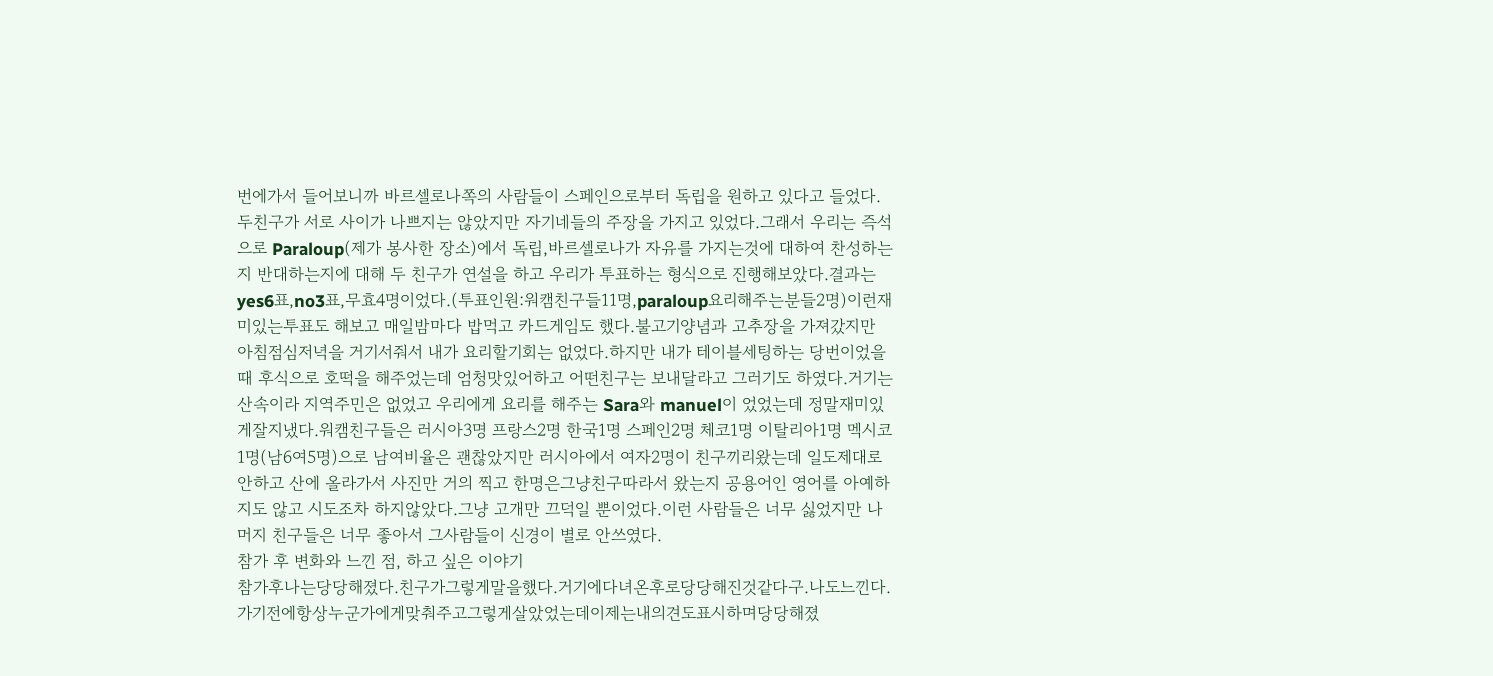번에가서 들어보니까 바르셀로나쪽의 사람들이 스페인으로부터 독립을 원하고 있다고 들었다.두친구가 서로 사이가 나쁘지는 않았지만 자기네들의 주장을 가지고 있었다.그래서 우리는 즉석으로 Paraloup(제가 봉사한 장소)에서 독립,바르셀로나가 자유를 가지는것에 대하여 찬성하는지 반대하는지에 대해 두 친구가 연설을 하고 우리가 투표하는 형식으로 진행해보았다.결과는 yes6표,no3표,무효4명이었다.(투표인원:워캠친구들11명,paraloup요리해주는분들2명)이런재미있는투표도 해보고 매일밤마다 밥먹고 카드게임도 했다.불고기양념과 고추장을 가져갔지만 아침점심저녁을 거기서줘서 내가 요리할기회는 없었다.하지만 내가 테이블세팅하는 당번이었을때 후식으로 호떡을 해주었는데 엄청맛있어하고 어떤친구는 보내달라고 그러기도 하였다.거기는 산속이라 지역주민은 없었고 우리에게 요리를 해주는 Sara와 manuel이 었었는데 정말재미있게잘지냈다.워캠친구들은 러시아3명 프랑스2명 한국1명 스페인2명 체코1명 이탈리아1명 멕시코1명(남6여5명)으로 남여비율은 괜찮았지만 러시아에서 여자2명이 친구끼리왔는데 일도제대로안하고 산에 올라가서 사진만 거의 찍고 한명은그냥친구따라서 왔는지 공용어인 영어를 아예하지도 않고 시도조차 하지않았다.그냥 고개만 끄덕일 뿐이었다.이런 사람들은 너무 싫었지만 나머지 친구들은 너무 좋아서 그사람들이 신경이 별로 안쓰였다.
참가 후 변화와 느낀 점, 하고 싶은 이야기
참가후나는당당해졌다.친구가그렇게말을했다.거기에다녀온후로당당해진것같다구.나도느낀다.가기전에항상누군가에게맞춰주고그렇게살았었는데이제는내의견도표시하며당당해졌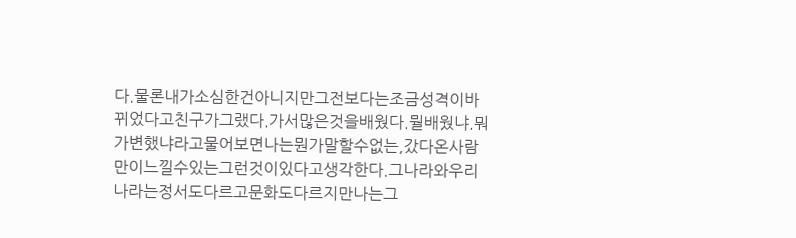다.물론내가소심한건아니지만그전보다는조금성격이바뀌었다고친구가그랬다.가서많은것을배웠다.뭘배웠냐.뭐가변했냐라고물어보면나는뭔가말할수없는,갔다온사람만이느낄수있는그런것이있다고생각한다.그나라와우리나라는정서도다르고문화도다르지만나는그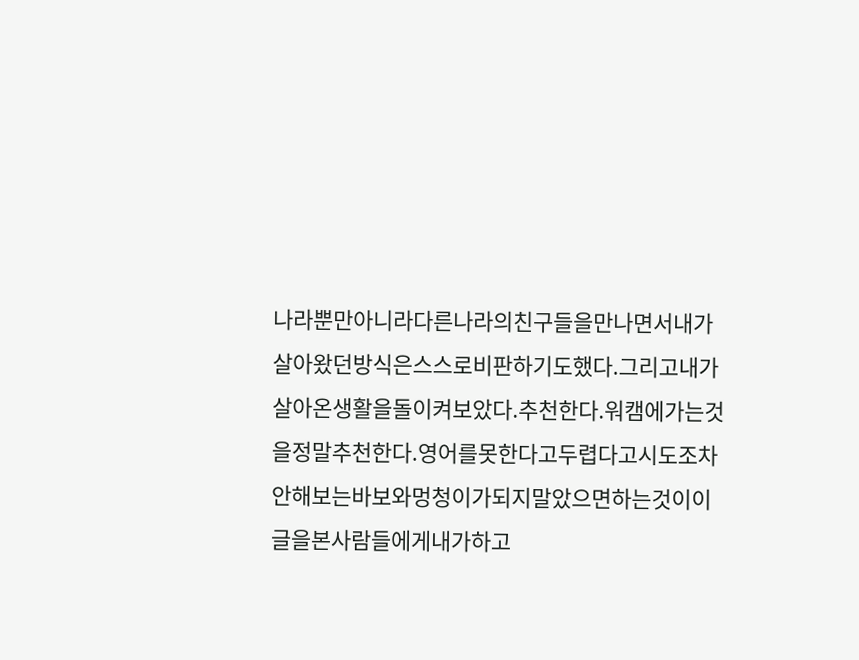나라뿐만아니라다른나라의친구들을만나면서내가살아왔던방식은스스로비판하기도했다.그리고내가살아온생활을돌이켜보았다.추천한다.워캠에가는것을정말추천한다.영어를못한다고두렵다고시도조차안해보는바보와멍청이가되지말았으면하는것이이글을본사람들에게내가하고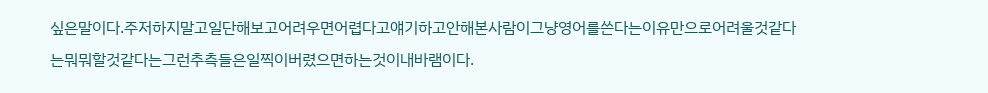싶은말이다.주저하지말고일단해보고어려우면어렵다고얘기하고안해본사람이그냥영어를쓴다는이유만으로어려울것같다는뭐뭐할것같다는그런추측들은일찍이버렸으면하는것이내바램이다.